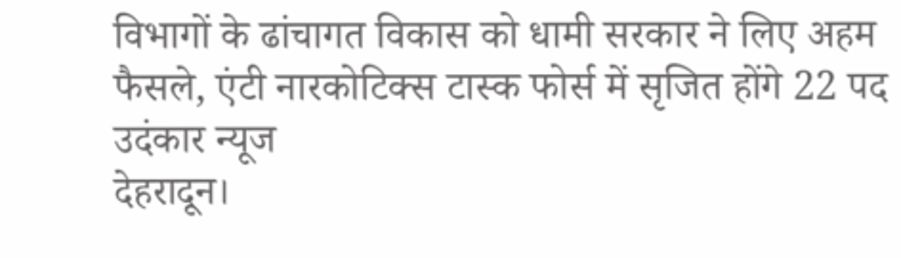विभागों के ढांचागत विकास को धामी सरकार ने लिए अहम फैसले, एंटी नारकोटिक्स टास्क फोर्स में सृजित होंगे 22 पद
उदंकार न्यूज
देहरादून।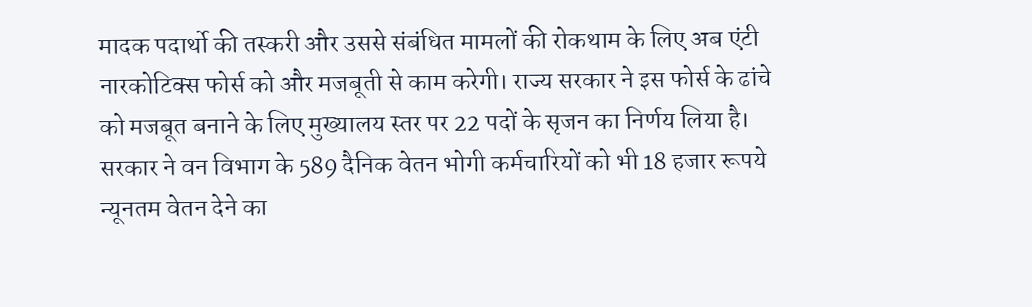मादक पदार्थो की तस्करी और उससे संबंधित मामलों की रोकथाम के लिए अब एंटी नारकोटिक्स फोर्स को और मजबूती से काम करेगी। राज्य सरकार ने इस फोर्स के ढांचे को मजबूत बनाने के लिए मुख्यालय स्तर पर 22 पदों के सृजन का निर्णय लिया है। सरकार ने वन विभाग के 589 दैनिक वेतन भोगी कर्मचारियों को भी 18 हजार रूपये न्यूनतम वेतन देने का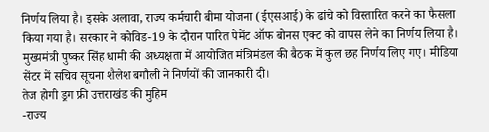निर्णय लिया है। इसके अलावा, राज्य कर्मचारी बीमा योजना (ईएसआई) के ढांचे को विस्तारित करने का फैसला किया गया है। सरकार ने कोविड-19 के दौरान पारित पेमेंट ऑफ बोनस एक्ट को वापस लेने का निर्णय लिया है। मुख्यमंत्री पुष्कर सिंह धामी की अध्यक्षता में आयोजित मंत्रिमंडल की बैठक में कुल छह निर्णय लिए गए। मीडिया सेंटर में सचिव सूचना शैलेश बगौली ने निर्णयों की जानकारी दी।
तेज होगी ड्रग फ्री उत्तराखंड की मुहिम
-राज्य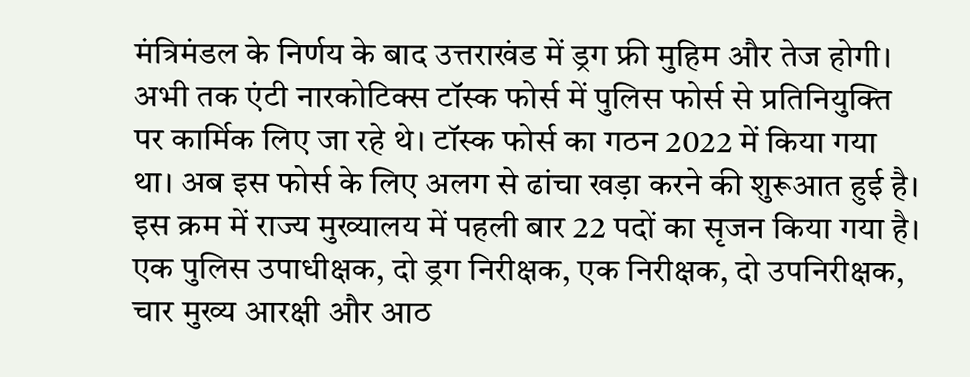मंत्रिमंडल के निर्णय के बाद उत्तराखंड में ड्रग फ्री मुहिम और तेज होगी। अभी तक एंटी नारकोटिक्स टॉस्क फोर्स में पुलिस फोर्स से प्रतिनियुक्ति पर कार्मिक लिए जा रहे थे। टॉस्क फोर्स का गठन 2022 में किया गया था। अब इस फोर्स के लिए अलग से ढांचा खड़ा करने की शुरूआत हुई है। इस क्रम में राज्य मुख्यालय में पहली बार 22 पदों का सृजन किया गया है। एक पुलिस उपाधीक्षक, दो ड्रग निरीक्षक, एक निरीक्षक, दो उपनिरीक्षक, चार मुख्य आरक्षी और आठ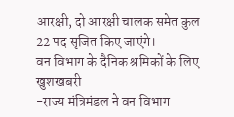आरक्षी, दो आरक्षी चालक समेत कुल 22 पद सृजित किए जाएंगे।
वन विभाग के दैनिक श्रमिकों के लिए खुशखबरी
-राज्य मंत्रिमंडल ने वन विभाग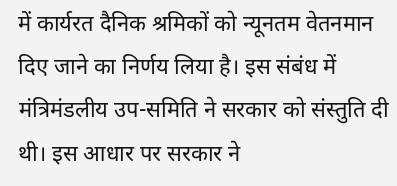में कार्यरत दैनिक श्रमिकों को न्यूनतम वेतनमान दिए जाने का निर्णय लिया है। इस संबंध में मंत्रिमंडलीय उप-समिति ने सरकार को संस्तुति दी थी। इस आधार पर सरकार ने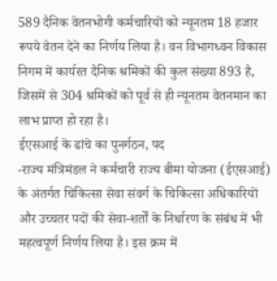589 दैनिक वेतनभोगी कर्मचारियों को न्यूनतम 18 हजार रूपये वेतन देने का निर्णय लिया है। वन विभागध्वन विकास निगम में कार्यरत दैनिक श्रमिकों की कुल संख्या 893 है, जिसमें से 304 श्रमिकों को पूर्व से ही न्यूनतम वेतनमान का लाभ प्राप्त हो रहा है।
ईएसआई के ढांचे का पुनर्गठन, पद
-राज्य मंत्रिमंडल ने कर्मचारी राज्य बीमा योजना (ईएसआई) के अंतर्गत चिकित्सा सेवा संवर्ग के चिकित्सा अधिकारियों और उच्चतर पदों की सेवा-शर्तों के निर्धारण के संबंध में भी महत्वपूर्ण निर्णय लिया है। इस क्रम में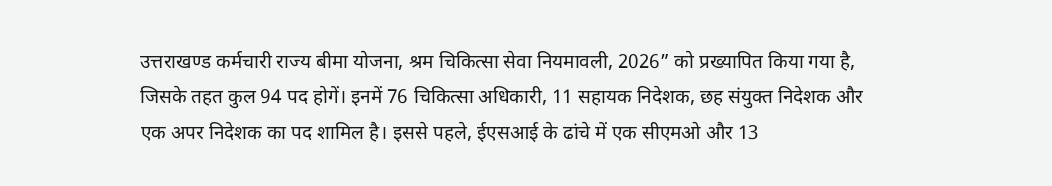उत्तराखण्ड कर्मचारी राज्य बीमा योजना, श्रम चिकित्सा सेवा नियमावली, 2026” को प्रख्यापित किया गया है, जिसके तहत कुल 94 पद होगें। इनमें 76 चिकित्सा अधिकारी, 11 सहायक निदेशक, छह संयुक्त निदेशक और एक अपर निदेशक का पद शामिल है। इससे पहले, ईएसआई के ढांचे में एक सीएमओ और 13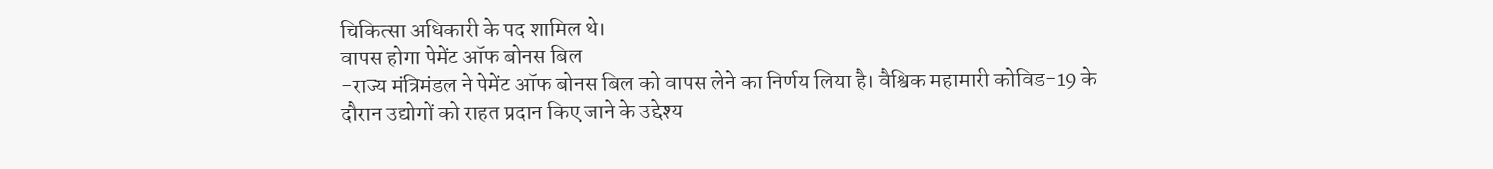चिकित्सा अधिकारी के पद शामिल थे।
वापस होगा पेमेंट ऑफ बोनस बिल
-राज्य मंत्रिमंडल ने पेमेंट ऑफ बोनस बिल को वापस लेने का निर्णय लिया है। वैश्विक महामारी कोविड-19 के दौरान उद्योगों को राहत प्रदान किए जाने के उद्देश्य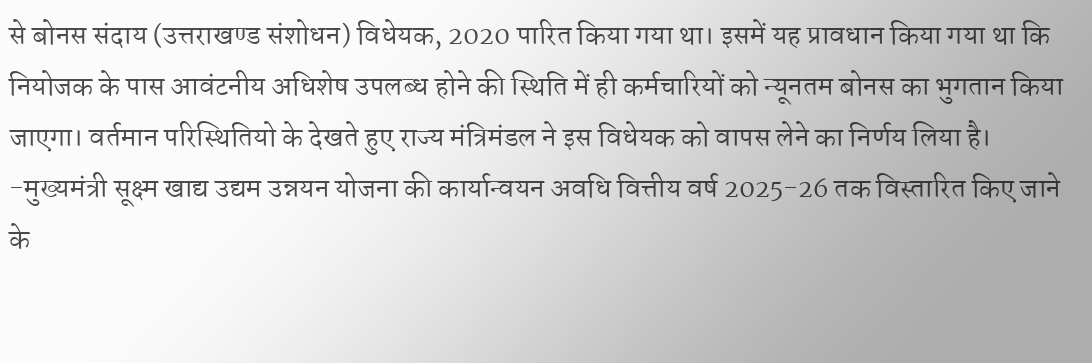से बोनस संदाय (उत्तराखण्ड संशोधन) विधेयक, 2020 पारित किया गया था। इसमें यह प्रावधान किया गया था कि नियोजक के पास आवंटनीय अधिशेष उपलब्ध होने की स्थिति में ही कर्मचारियों को न्यूनतम बोनस का भुगतान किया जाएगा। वर्तमान परिस्थितियो के देखते हुए राज्य मंत्रिमंडल ने इस विधेयक को वापस लेने का निर्णय लिया है।
-मुख्यमंत्री सूक्ष्म खाद्य उद्यम उन्नयन योजना की कार्यान्वयन अवधि वित्तीय वर्ष 2025-26 तक विस्तारित किए जाने के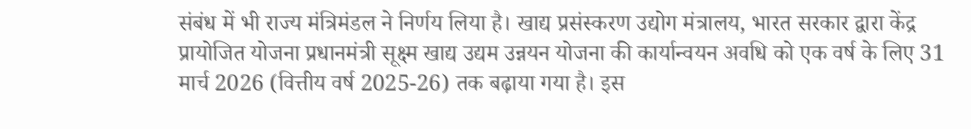संबंध में भी राज्य मंत्रिमंडल ने निर्णय लिया है। खाद्य प्रसंस्करण उद्योग मंत्रालय, भारत सरकार द्वारा केंद्र प्रायोजित योजना प्रधानमंत्री सूक्ष्म खाद्य उद्यम उन्नयन योजना की कार्यान्वयन अवधि को एक वर्ष के लिए 31 मार्च 2026 (वित्तीय वर्ष 2025-26) तक बढ़ाया गया है। इस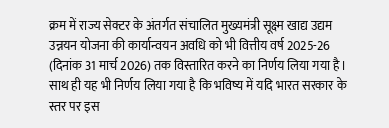क्रम में राज्य सेक्टर के अंतर्गत संचालित मुख्यमंत्री सूक्ष्म खाद्य उद्यम उन्नयन योजना की कार्यान्वयन अवधि को भी वित्तीय वर्ष 2025-26 (दिनांक 31 मार्च 2026) तक विस्तारित करने का निर्णय लिया गया है। साथ ही यह भी निर्णय लिया गया है कि भविष्य में यदि भारत सरकार के स्तर पर इस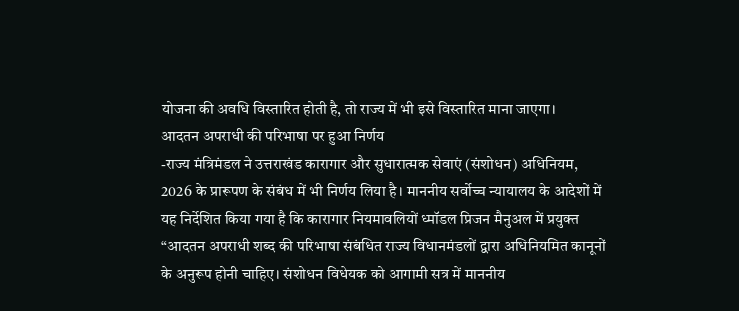योजना की अवधि विस्तारित होती है, तो राज्य में भी इसे विस्तारित माना जाएगा।
आदतन अपराधी की परिभाषा पर हुआ निर्णय
-राज्य मंत्रिमंडल ने उत्तराखंड कारागार और सुधारात्मक सेवाएं (संशोधन) अधिनियम, 2026 के प्रारूपण के संबंध में भी निर्णय लिया है। माननीय सर्वोच्च न्यायालय के आदेशों में यह निर्देशित किया गया है कि कारागार नियमावलियों ध्मॉडल प्रिजन मैनुअल में प्रयुक्त “आदतन अपराधी शब्द की परिभाषा संबंधित राज्य विधानमंडलों द्वारा अधिनियमित कानूनों के अनुरूप होनी चाहिए। संशोधन विधेयक को आगामी सत्र में माननीय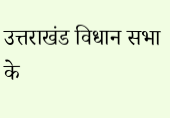उत्तराखंड विधान सभा के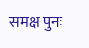समक्ष पुनः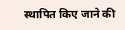स्थापित किए जाने की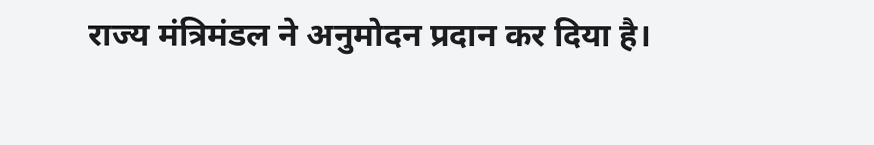राज्य मंत्रिमंडल ने अनुमोदन प्रदान कर दिया है।